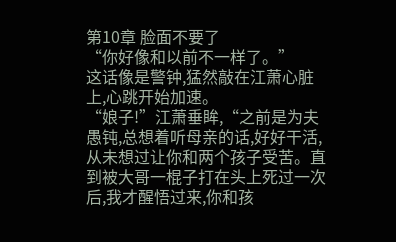第10章 脸面不要了
“你好像和以前不一样了。”
这话像是警钟,猛然敲在江萧心脏上,心跳开始加速。
“娘子!”江萧垂眸,“之前是为夫愚钝,总想着听母亲的话,好好干活,从未想过让你和两个孩子受苦。直到被大哥一棍子打在头上死过一次后,我才醒悟过来,你和孩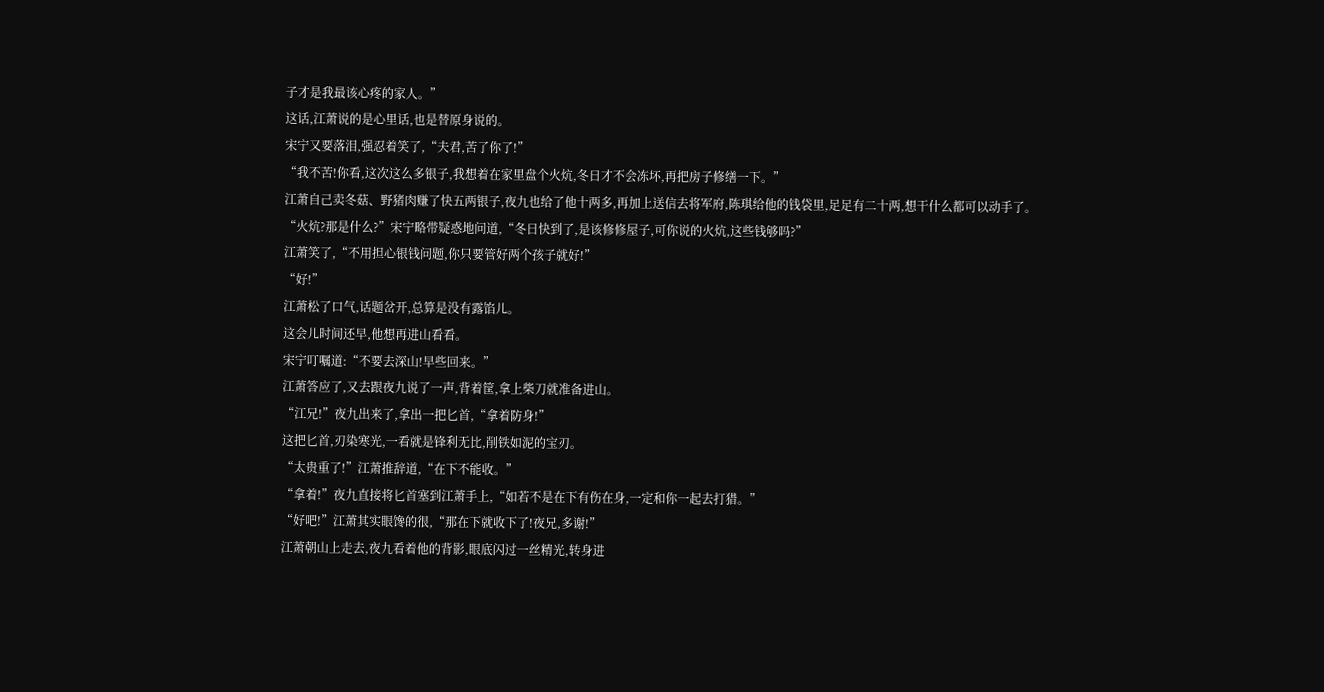子才是我最该心疼的家人。”
这话,江萧说的是心里话,也是替原身说的。
宋宁又要落泪,强忍着笑了,“夫君,苦了你了!”
“我不苦!你看,这次这么多银子,我想着在家里盘个火炕,冬日才不会冻坏,再把房子修缮一下。”
江萧自己卖冬菇、野猪肉赚了快五两银子,夜九也给了他十两多,再加上送信去将军府,陈琪给他的钱袋里,足足有二十两,想干什么都可以动手了。
“火炕?那是什么?”宋宁略带疑惑地问道,“冬日快到了,是该修修屋子,可你说的火炕,这些钱够吗?”
江萧笑了,“不用担心银钱问题,你只要管好两个孩子就好!”
“好!”
江萧松了口气,话题岔开,总算是没有露馅儿。
这会儿时间还早,他想再进山看看。
宋宁叮嘱道:“不要去深山!早些回来。”
江萧答应了,又去跟夜九说了一声,背着筐,拿上柴刀就准备进山。
“江兄!”夜九出来了,拿出一把匕首,“拿着防身!”
这把匕首,刃染寒光,一看就是锋利无比,削铁如泥的宝刃。
“太贵重了!”江萧推辞道,“在下不能收。”
“拿着!”夜九直接将匕首塞到江萧手上,“如若不是在下有伤在身,一定和你一起去打猎。”
“好吧!”江萧其实眼馋的很,“那在下就收下了!夜兄,多谢!”
江萧朝山上走去,夜九看着他的背影,眼底闪过一丝精光,转身进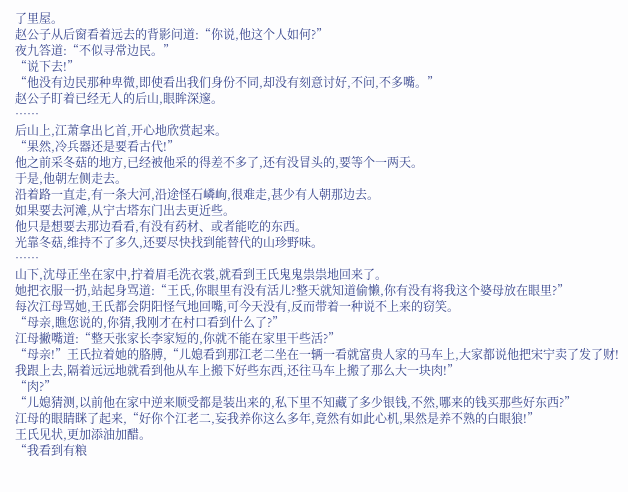了里屋。
赵公子从后窗看着远去的背影问道:“你说,他这个人如何?”
夜九答道:“不似寻常边民。”
“说下去!”
“他没有边民那种卑微,即使看出我们身份不同,却没有刻意讨好,不问,不多嘴。”
赵公子盯着已经无人的后山,眼眸深邃。
……
后山上,江萧拿出匕首,开心地欣赏起来。
“果然,冷兵器还是要看古代!”
他之前采冬菇的地方,已经被他采的得差不多了,还有没冒头的,要等个一两天。
于是,他朝左侧走去。
沿着路一直走,有一条大河,沿途怪石嶙峋,很难走,甚少有人朝那边去。
如果要去河滩,从宁古塔东门出去更近些。
他只是想要去那边看看,有没有药材、或者能吃的东西。
光靠冬菇,维持不了多久,还要尽快找到能替代的山珍野味。
……
山下,沈母正坐在家中,拧着眉毛洗衣裳,就看到王氏鬼鬼祟祟地回来了。
她把衣服一扔,站起身骂道:“王氏,你眼里有没有活儿?整天就知道偷懒,你有没有将我这个婆母放在眼里?”
每次江母骂她,王氏都会阴阳怪气地回嘴,可今天没有,反而带着一种说不上来的窃笑。
“母亲,瞧您说的,你猜,我刚才在村口看到什么了?”
江母撇嘴道:“整天张家长李家短的,你就不能在家里干些活?”
“母亲!”王氏拉着她的胳膊,“儿媳看到那江老二坐在一辆一看就富贵人家的马车上,大家都说他把宋宁卖了发了财!我跟上去,隔着远远地就看到他从车上搬下好些东西,还往马车上搬了那么大一块肉!”
“肉?”
“儿媳猜测,以前他在家中逆来顺受都是装出来的,私下里不知藏了多少银钱,不然,哪来的钱买那些好东西?”
江母的眼睛眯了起来,“好你个江老二,妄我养你这么多年,竟然有如此心机,果然是养不熟的白眼狼!”
王氏见状,更加添油加醋。
“我看到有粮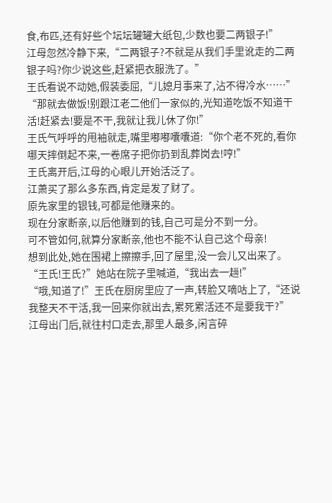食,布匹,还有好些个坛坛罐罐大纸包,少数也要二两银子!”
江母忽然冷静下来,“二两银子?不就是从我们手里讹走的二两银子吗?你少说这些,赶紧把衣服洗了。”
王氏看说不动她,假装委屈,“儿媳月事来了,沾不得冷水……”
“那就去做饭!别跟江老二他们一家似的,光知道吃饭不知道干活!赶紧去!要是不干,我就让我儿休了你!”
王氏气呼呼的甩袖就走,嘴里嘟嘟囔囔道:“你个老不死的,看你哪天摔倒起不来,一卷席子把你扔到乱葬岗去!哼!”
王氏离开后,江母的心眼儿开始活泛了。
江萧买了那么多东西,肯定是发了财了。
原先家里的银钱,可都是他赚来的。
现在分家断亲,以后他赚到的钱,自己可是分不到一分。
可不管如何,就算分家断亲,他也不能不认自己这个母亲!
想到此处,她在围裙上擦擦手,回了屋里,没一会儿又出来了。
“王氏!王氏?”她站在院子里喊道,“我出去一趟!”
“哦,知道了!”王氏在厨房里应了一声,转脸又嘀咕上了,“还说我整天不干活,我一回来你就出去,累死累活还不是要我干?”
江母出门后,就往村口走去,那里人最多,闲言碎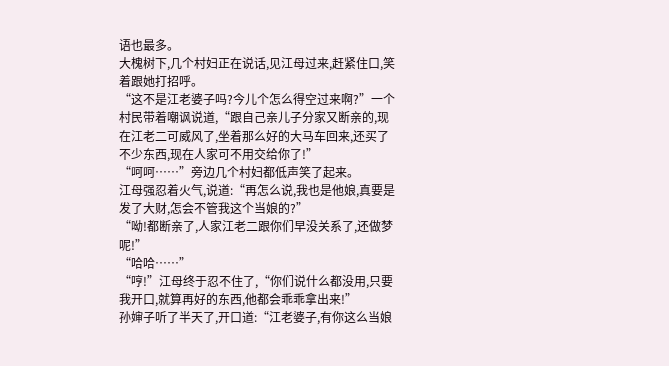语也最多。
大槐树下,几个村妇正在说话,见江母过来,赶紧住口,笑着跟她打招呼。
“这不是江老婆子吗?今儿个怎么得空过来啊?”一个村民带着嘲讽说道,“跟自己亲儿子分家又断亲的,现在江老二可威风了,坐着那么好的大马车回来,还买了不少东西,现在人家可不用交给你了!”
“呵呵……”旁边几个村妇都低声笑了起来。
江母强忍着火气,说道:“再怎么说,我也是他娘,真要是发了大财,怎会不管我这个当娘的?”
“呦!都断亲了,人家江老二跟你们早没关系了,还做梦呢!”
“哈哈……”
“哼!”江母终于忍不住了,“你们说什么都没用,只要我开口,就算再好的东西,他都会乖乖拿出来!”
孙婶子听了半天了,开口道:“江老婆子,有你这么当娘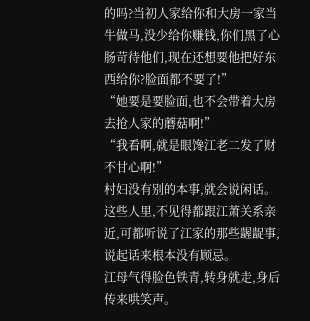的吗?当初人家给你和大房一家当牛做马,没少给你赚钱,你们黑了心肠苛待他们,现在还想要他把好东西给你?脸面都不要了!”
“她要是要脸面,也不会带着大房去抢人家的蘑菇啊!”
“我看啊,就是眼馋江老二发了财不甘心啊!”
村妇没有别的本事,就会说闲话。
这些人里,不见得都跟江萧关系亲近,可都听说了江家的那些龌龊事,说起话来根本没有顾忌。
江母气得脸色铁青,转身就走,身后传来哄笑声。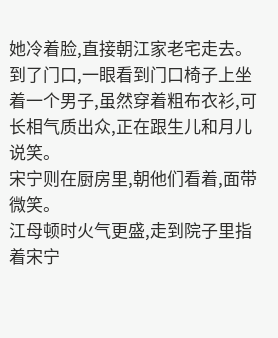她冷着脸,直接朝江家老宅走去。
到了门口,一眼看到门口椅子上坐着一个男子,虽然穿着粗布衣衫,可长相气质出众,正在跟生儿和月儿说笑。
宋宁则在厨房里,朝他们看着,面带微笑。
江母顿时火气更盛,走到院子里指着宋宁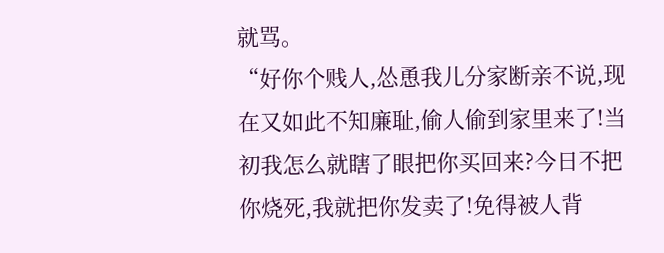就骂。
“好你个贱人,怂恿我儿分家断亲不说,现在又如此不知廉耻,偷人偷到家里来了!当初我怎么就瞎了眼把你买回来?今日不把你烧死,我就把你发卖了!免得被人背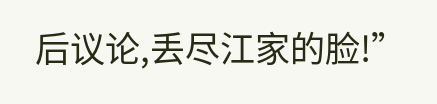后议论,丢尽江家的脸!”